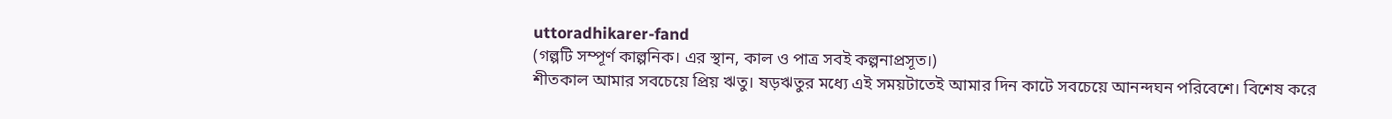uttoradhikarer-fand
(গল্পটি সম্পূর্ণ কাল্পনিক। এর স্থান, কাল ও পাত্র সবই কল্পনাপ্রসূত।)
শীতকাল আমার সবচেয়ে প্রিয় ঋতু। ষড়ঋতুর মধ্যে এই সময়টাতেই আমার দিন কাটে সবচেয়ে আনন্দঘন পরিবেশে। বিশেষ করে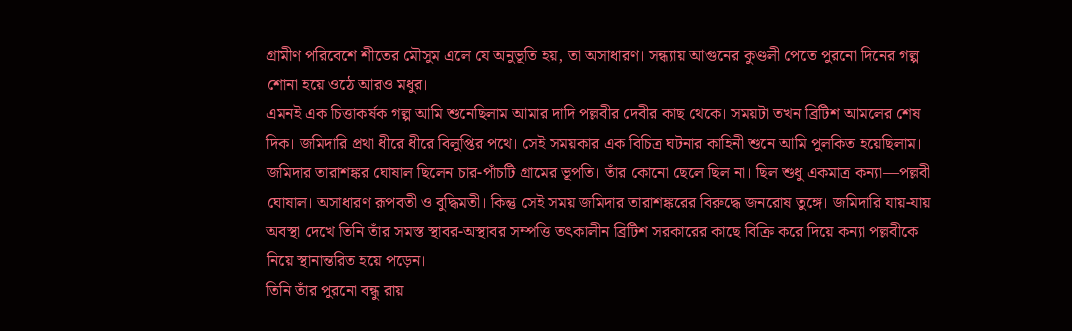গ্রামীণ পরিবেশে শীতের মৌসুম এলে যে অনুভূতি হয়, তা অসাধারণ। সন্ধ্যায় আগুনের কুণ্ডলী পেতে পুরনো দিনের গল্প শোনা হয়ে ওঠে আরও মধুর।
এমনই এক চিত্তাকর্ষক গল্প আমি শুনেছিলাম আমার দাদি পল্লবীর দেবীর কাছ থেকে। সময়টা তখন ব্রিটিশ আমলের শেষ দিক। জমিদারি প্রথা ধীরে ধীরে বিলুপ্তির পথে। সেই সময়কার এক বিচিত্র ঘটনার কাহিনী শুনে আমি পুলকিত হয়েছিলাম।
জমিদার তারাশঙ্কর ঘোষাল ছিলেন চার-পাঁচটি গ্রামের ভূপতি। তাঁর কোনো ছেলে ছিল না। ছিল শুধু একমাত্র কন্যা—পল্লবী ঘোষাল। অসাধারণ রূপবতী ও বুদ্ধিমতী। কিন্তু সেই সময় জমিদার তারাশঙ্করের বিরুদ্ধে জনরোষ তুঙ্গে। জমিদারি যায়-যায় অবস্থা দেখে তিনি তাঁর সমস্ত স্থাবর-অস্থাবর সম্পত্তি তৎকালীন ব্রিটিশ সরকারের কাছে বিক্রি করে দিয়ে কন্যা পল্লবীকে নিয়ে স্থানান্তরিত হয়ে পড়েন।
তিনি তাঁর পুরনো বন্ধু রায়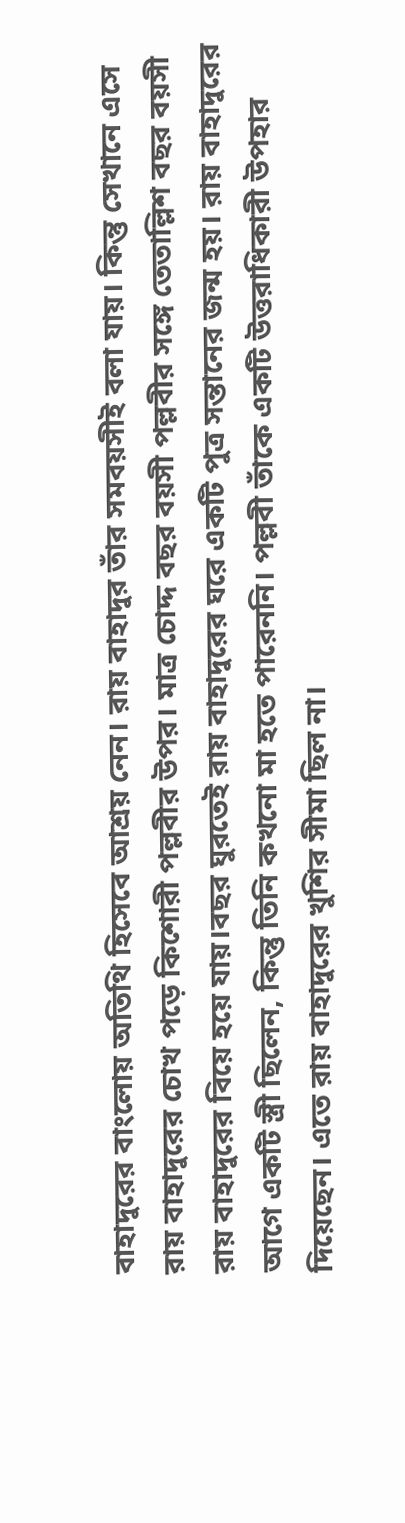বাহাদুরের বাংলোয় অতিথি হিসেবে আশ্রয় নেন। রায় বাহাদুর তাঁর সমবয়সীই বলা যায়। কিন্তু সেখানে এসে রায় বাহাদুরের চোখ পড়ে কিশোরী পল্লবীর উপর। মাত্র চোদ্দ বছর বয়সী পল্লবীর সঙ্গে তেতাল্লিশ বছর বয়সী রায় বাহাদুরের বিয়ে হয়ে যায়।বছর ঘুরতেই রায় বাহাদুরের ঘরে একটি পুত্র সন্তানের জন্ম হয়। রায় বাহাদুরের আগে একটি স্ত্রী ছিলেন, কিন্তু তিনি কখনো মা হতে পারেননি। পল্লবী তাঁকে একটি উত্তরাধিকারী উপহার দিয়েছেন। এতে রায় বাহাদুরের খুশির সীমা ছিল না।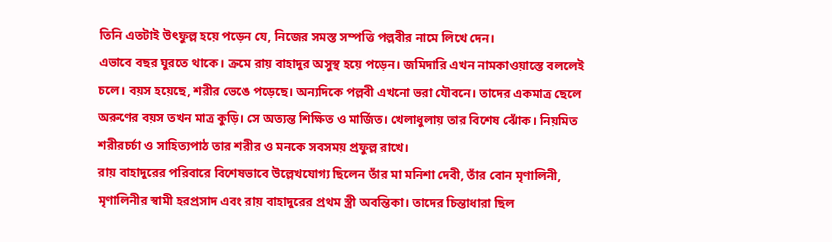তিনি এতটাই উৎফুল্ল হয়ে পড়েন যে, নিজের সমস্ত সম্পত্তি পল্লবীর নামে লিখে দেন।
এভাবে বছর ঘুরতে থাকে। ক্রমে রায় বাহাদুর অসুস্থ হয়ে পড়েন। জমিদারি এখন নামকাওয়াস্তে বললেই চলে। বয়স হয়েছে, শরীর ভেঙে পড়েছে। অন্যদিকে পল্লবী এখনো ভরা যৌবনে। তাদের একমাত্র ছেলে অরুণের বয়স তখন মাত্র কুড়ি। সে অত্যন্ত শিক্ষিত ও মার্জিত। খেলাধুলায় তার বিশেষ ঝোঁক। নিয়মিত শরীরচর্চা ও সাহিত্যপাঠ তার শরীর ও মনকে সবসময় প্রফুল্ল রাখে।
রায় বাহাদুরের পরিবারে বিশেষভাবে উল্লেখযোগ্য ছিলেন তাঁর মা মনিশা দেবী, তাঁর বোন মৃণালিনী, মৃণালিনীর স্বামী হরপ্রসাদ এবং রায় বাহাদুরের প্রথম স্ত্রী অবন্তিকা। তাদের চিন্তাধারা ছিল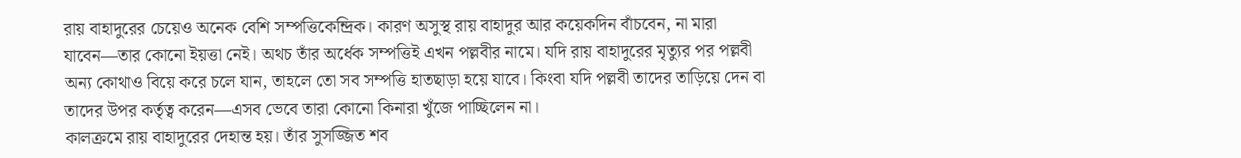রায় বাহাদুরের চেয়েও অনেক বেশি সম্পত্তিকেন্দ্রিক। কারণ অসুস্থ রায় বাহাদুর আর কয়েকদিন বাঁচবেন, না মারা যাবেন—তার কোনো ইয়ত্তা নেই। অথচ তাঁর অর্ধেক সম্পত্তিই এখন পল্লবীর নামে। যদি রায় বাহাদুরের মৃত্যুর পর পল্লবী অন্য কোথাও বিয়ে করে চলে যান, তাহলে তো সব সম্পত্তি হাতছাড়া হয়ে যাবে। কিংবা যদি পল্লবী তাদের তাড়িয়ে দেন বা তাদের উপর কর্তৃত্ব করেন—এসব ভেবে তারা কোনো কিনারা খুঁজে পাচ্ছিলেন না।
কালক্রমে রায় বাহাদুরের দেহান্ত হয়। তাঁর সুসজ্জিত শব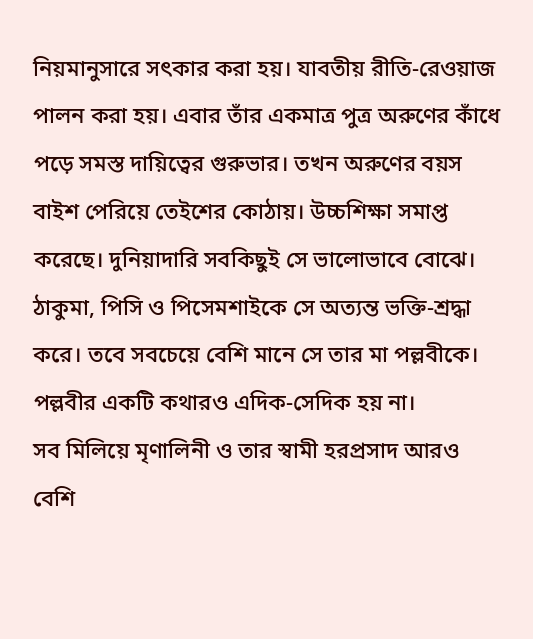নিয়মানুসারে সৎকার করা হয়। যাবতীয় রীতি-রেওয়াজ পালন করা হয়। এবার তাঁর একমাত্র পুত্র অরুণের কাঁধে পড়ে সমস্ত দায়িত্বের গুরুভার। তখন অরুণের বয়স বাইশ পেরিয়ে তেইশের কোঠায়। উচ্চশিক্ষা সমাপ্ত করেছে। দুনিয়াদারি সবকিছুই সে ভালোভাবে বোঝে। ঠাকুমা, পিসি ও পিসেমশাইকে সে অত্যন্ত ভক্তি-শ্রদ্ধা করে। তবে সবচেয়ে বেশি মানে সে তার মা পল্লবীকে। পল্লবীর একটি কথারও এদিক-সেদিক হয় না।
সব মিলিয়ে মৃণালিনী ও তার স্বামী হরপ্রসাদ আরও বেশি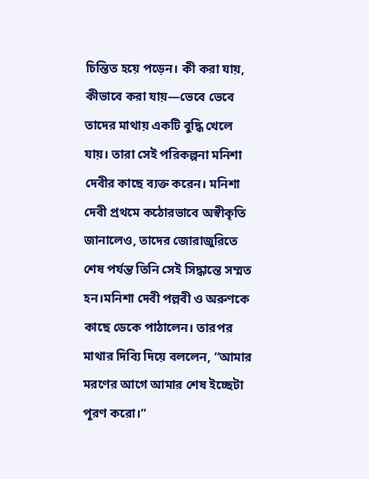চিন্তিত হয়ে পড়েন। কী করা যায়, কীভাবে করা যায়—ভেবে ভেবে তাদের মাথায় একটি বুদ্ধি খেলে যায়। তারা সেই পরিকল্পনা মনিশা দেবীর কাছে ব্যক্ত করেন। মনিশা দেবী প্রথমে কঠোরভাবে অস্বীকৃতি জানালেও, তাদের জোরাজুরিতে শেষ পর্যন্ত তিনি সেই সিদ্ধান্তে সম্মত হন।মনিশা দেবী পল্লবী ও অরুণকে কাছে ডেকে পাঠালেন। তারপর মাথার দিব্যি দিয়ে বললেন, “আমার মরণের আগে আমার শেষ ইচ্ছেটা পূরণ করো।”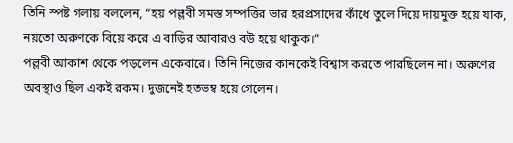তিনি স্পষ্ট গলায় বললেন, “হয় পল্লবী সমস্ত সম্পত্তির ভার হরপ্রসাদের কাঁধে তুলে দিয়ে দায়মুক্ত হয়ে যাক, নয়তো অরুণকে বিয়ে করে এ বাড়ির আবারও বউ হয়ে থাকুক।”
পল্লবী আকাশ থেকে পড়লেন একেবারে। তিনি নিজের কানকেই বিশ্বাস করতে পারছিলেন না। অরুণের অবস্থাও ছিল একই রকম। দুজনেই হতভম্ব হয়ে গেলেন।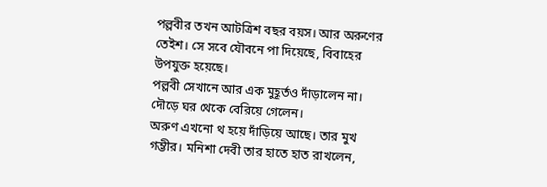পল্লবীর তখন আটত্রিশ বছর বয়স। আর অরুণের তেইশ। সে সবে যৌবনে পা দিয়েছে, বিবাহের উপযুক্ত হয়েছে।
পল্লবী সেখানে আর এক মুহূর্তও দাঁড়ালেন না। দৌড়ে ঘর থেকে বেরিয়ে গেলেন।
অরুণ এখনো থ হয়ে দাঁড়িয়ে আছে। তার মুখ গম্ভীর। মনিশা দেবী তার হাতে হাত রাখলেন,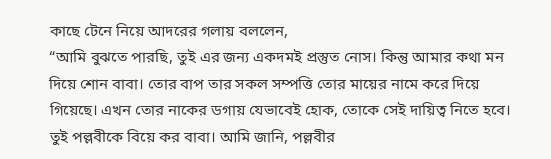কাছে টেনে নিয়ে আদরের গলায় বললেন,
“আমি বুঝতে পারছি, তুই এর জন্য একদমই প্রস্তুত নোস। কিন্তু আমার কথা মন দিয়ে শোন বাবা। তোর বাপ তার সকল সম্পত্তি তোর মায়ের নামে করে দিয়ে গিয়েছে। এখন তোর নাকের ডগায় যেভাবেই হোক, তোকে সেই দায়িত্ব নিতে হবে। তুই পল্লবীকে বিয়ে কর বাবা। আমি জানি, পল্লবীর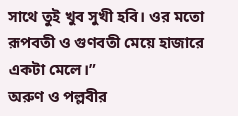সাথে তুই খুব সুখী হবি। ওর মতো রূপবতী ও গুণবতী মেয়ে হাজারে একটা মেলে।”
অরুণ ও পল্লবীর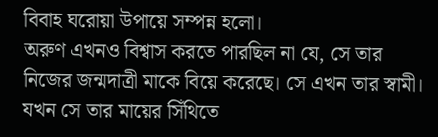বিবাহ ঘরোয়া উপায়ে সম্পন্ন হলো।
অরুণ এখনও বিশ্বাস করতে পারছিল না যে, সে তার নিজের জন্মদাত্রী মাকে বিয়ে করেছে। সে এখন তার স্বামী। যখন সে তার মায়ের সিঁথিতে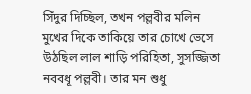সিঁদুর দিচ্ছিল, তখন পল্লবীর মলিন মুখের দিকে তাকিয়ে তার চোখে ভেসে উঠছিল লাল শাড়ি পরিহিতা, সুসজ্জিতা নববধূ পল্লবী। তার মন শুধু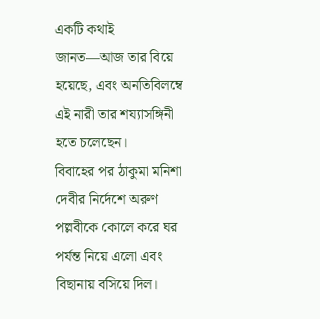একটি কথাই জানত—আজ তার বিয়ে হয়েছে, এবং অনতিবিলম্বে এই নারী তার শয্যাসঙ্গিনী হতে চলেছেন।
বিবাহের পর ঠাকুমা মনিশা দেবীর নির্দেশে অরুণ পল্লবীকে কোলে করে ঘর পর্যন্ত নিয়ে এলো এবং বিছানায় বসিয়ে দিল।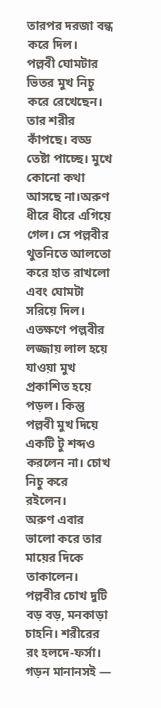তারপর দরজা বন্ধ করে দিল।
পল্লবী ঘোমটার ভিতর মুখ নিচু করে রেখেছেন। তার শরীর কাঁপছে। বড্ড তেষ্টা পাচ্ছে। মুখে কোনো কথা আসছে না।অরুণ ধীরে ধীরে এগিয়ে গেল। সে পল্লবীর থুতনিতে আলতো করে হাত রাখলো এবং ঘোমটা সরিয়ে দিল।
এতক্ষণে পল্লবীর লজ্জায় লাল হয়ে যাওয়া মুখ প্রকাশিত হয়ে পড়ল। কিন্তু পল্লবী মুখ দিয়ে একটি টু শব্দও করলেন না। চোখ নিচু করে রইলেন।
অরুণ এবার ভালো করে তার মায়ের দিকে তাকালেন। পল্লবীর চোখ দুটি বড় বড়, মনকাড়া চাহনি। শরীরের রং হলদে-ফর্সা। গড়ন মানানসই —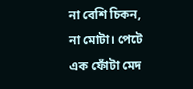না বেশি চিকন, না মোটা। পেটে এক ফোঁটা মেদ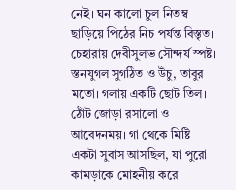নেই। ঘন কালো চুল নিতম্ব ছাড়িয়ে পিঠের নিচ পর্যন্ত বিস্তৃত। চেহারায় দেবীসুলভ সৌন্দর্য স্পষ্ট।
স্তনযুগল সুগঠিত ও উঁচু, তাবুর মতো। গলায় একটি ছোট তিল। ঠোঁট জোড়া রসালো ও আবেদনময়। গা থেকে মিষ্টি একটা সুবাস আসছিল, যা পুরো কামড়াকে মোহনীয় করে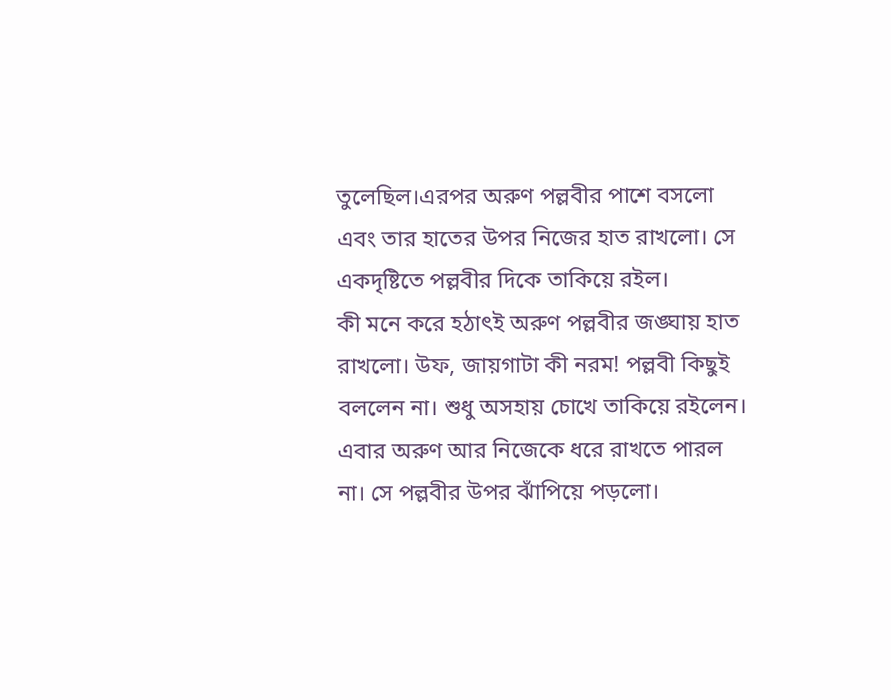তুলেছিল।এরপর অরুণ পল্লবীর পাশে বসলো এবং তার হাতের উপর নিজের হাত রাখলো। সে একদৃষ্টিতে পল্লবীর দিকে তাকিয়ে রইল।
কী মনে করে হঠাৎই অরুণ পল্লবীর জঙ্ঘায় হাত রাখলো। উফ, জায়গাটা কী নরম! পল্লবী কিছুই বললেন না। শুধু অসহায় চোখে তাকিয়ে রইলেন।
এবার অরুণ আর নিজেকে ধরে রাখতে পারল না। সে পল্লবীর উপর ঝাঁপিয়ে পড়লো।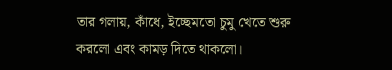তার গলায়, কাঁধে, ইচ্ছেমতো চুমু খেতে শুরু করলো এবং কামড় দিতে থাকলো।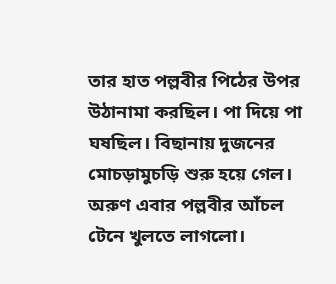তার হাত পল্লবীর পিঠের উপর উঠানামা করছিল। পা দিয়ে পা ঘষছিল। বিছানায় দুজনের মোচড়ামুচড়ি শুরু হয়ে গেল।
অরুণ এবার পল্লবীর আঁচল টেনে খুলতে লাগলো।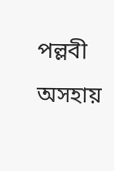পল্লবী অসহায়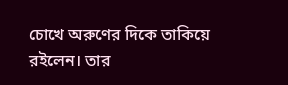চোখে অরুণের দিকে তাকিয়ে রইলেন। তার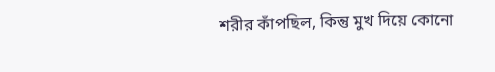শরীর কাঁপছিল, কিন্তু মুখ দিয়ে কোনো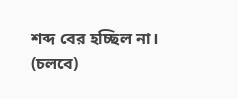শব্দ বের হচ্ছিল না।
(চলবে)